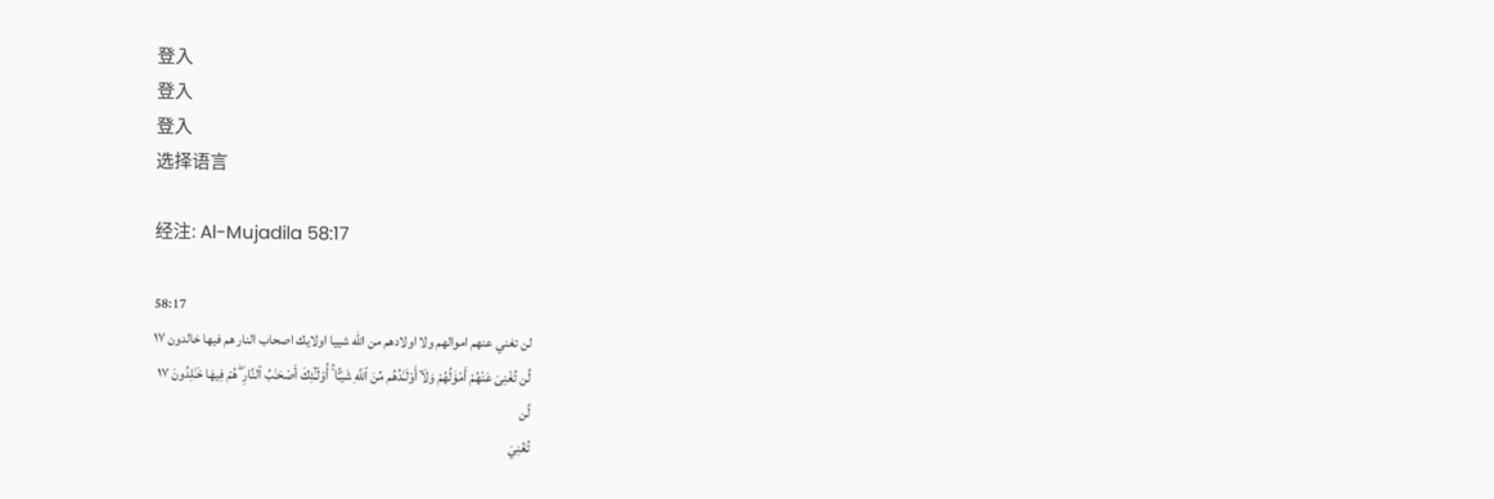登入
登入
登入
选择语言

经注: Al-Mujadila 58:17

58:17
لن تغني عنهم اموالهم ولا اولادهم من الله شييا اولايك اصحاب النار هم فيها خالدون ١٧
لَّن تُغْنِىَ عَنْهُمْ أَمْوَٰلُهُمْ وَلَآ أَوْلَـٰدُهُم مِّنَ ٱللَّهِ شَيْـًٔا ۚ أُو۟لَـٰٓئِكَ أَصْحَـٰبُ ٱلنَّارِ ۖ هُمْ فِيهَا خَـٰلِدُونَ ١٧
لَّن
تُغۡنِيَ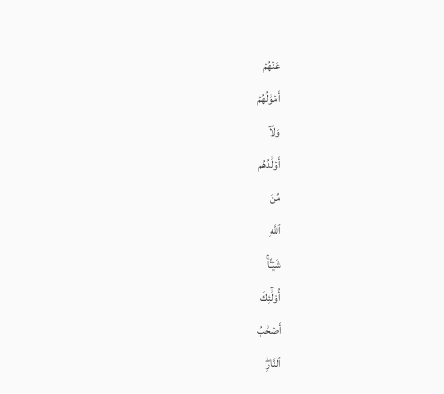عَنۡهُمۡ
أَمۡوَٰلُهُمۡ
وَلَآ
أَوۡلَٰدُهُم
مِّنَ
ٱللَّهِ
شَيۡـًٔاۚ
أُوْلَٰٓئِكَ
أَصۡحَٰبُ
ٱلنَّارِۖ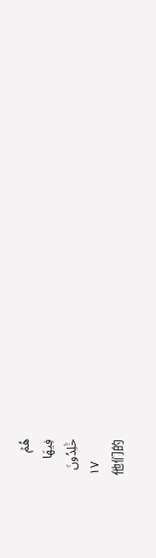هُمۡ
فِيهَا
خَٰلِدُونَ
١٧
他们的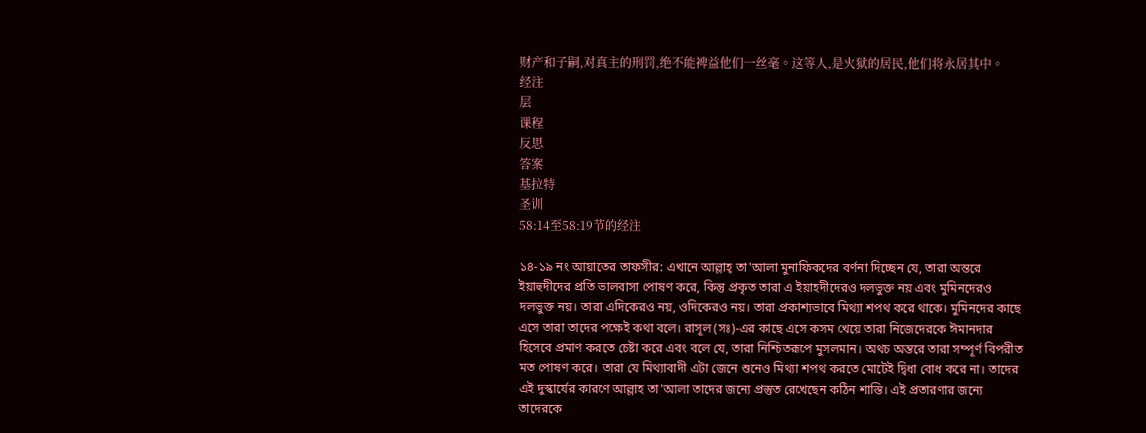财产和子嗣,对真主的刑罚,绝不能裨益他们一丝毫。这等人,是火狱的居民,他们将永居其中。
经注
层
课程
反思
答案
基拉特
圣训
58:14至58:19节的经注

১৪-১৯ নং আয়াতের তাফসীর: এখানে আল্লাহ্ তা'আলা মুনাফিকদের বর্ণনা দিচ্ছেন যে, তারা অন্তরে ইয়াহুদীদের প্রতি ভালবাসা পোষণ করে, কিন্তু প্রকৃত তারা এ ইয়াহদীদেরও দলভুক্ত নয় এবং মুমিনদেরও দলভুক্ত নয়। তারা এদিকেরও নয়, ওদিকেরও নয়। তারা প্রকাশ্যভাবে মিথ্যা শপথ করে থাকে। মুমিনদের কাছে এসে তারা তাদের পক্ষেই কথা বলে। রাসূল (সঃ)-এর কাছে এসে কসম খেয়ে তারা নিজেদেরকে ঈমানদার হিসেবে প্রমাণ করতে চেষ্টা করে এবং বলে যে, তারা নিশ্চিতরূপে মুসলমান। অথচ অন্তরে তারা সম্পূর্ণ বিপরীত মত পোষণ করে। তারা যে মিথ্যাবাদী এটা জেনে শুনেও মিথ্যা শপথ করতে মোটেই দ্বিধা বোধ করে না। তাদের এই দুস্কার্যের কারণে আল্লাহ তা'আলা তাদের জন্যে প্রস্তুত রেখেছেন কঠিন শাস্তি। এই প্রতারণার জন্যে তাদেরকে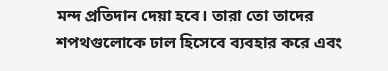মন্দ প্রতিদান দেয়া হবে। তারা তো তাদের শপথগুলোকে ঢাল হিসেবে ব্যবহার করে এবং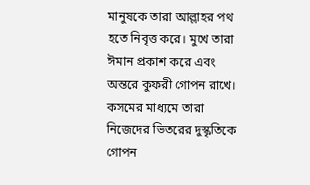মানুষকে তারা আল্লাহর পথ হতে নিবৃত্ত করে। মুখে তারা ঈমান প্রকাশ করে এবং অন্তরে কুফরী গোপন রাখে। কসমের মাধ্যমে তারা নিজেদের ভিতরের দুস্কৃতিকে গোপন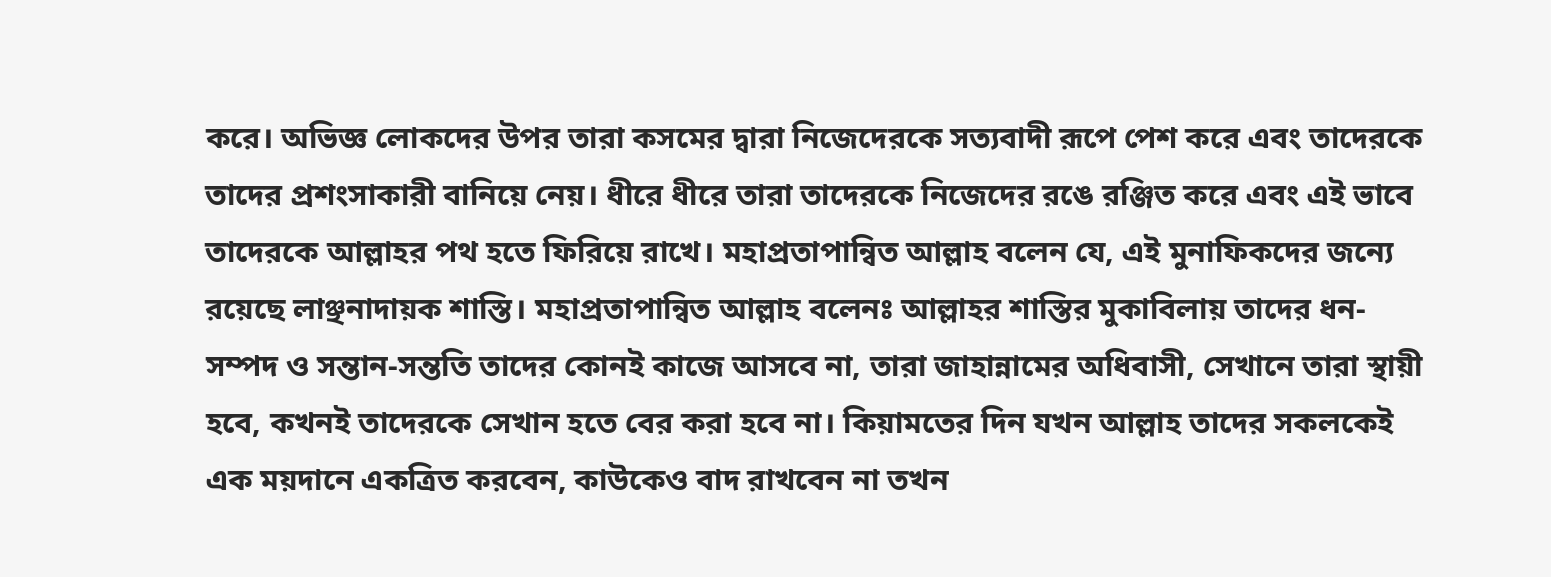করে। অভিজ্ঞ লোকদের উপর তারা কসমের দ্বারা নিজেদেরকে সত্যবাদী রূপে পেশ করে এবং তাদেরকে তাদের প্রশংসাকারী বানিয়ে নেয়। ধীরে ধীরে তারা তাদেরকে নিজেদের রঙে রঞ্জিত করে এবং এই ভাবে তাদেরকে আল্লাহর পথ হতে ফিরিয়ে রাখে। মহাপ্রতাপান্বিত আল্লাহ বলেন যে, এই মুনাফিকদের জন্যে রয়েছে লাঞ্ছনাদায়ক শাস্তি। মহাপ্রতাপান্বিত আল্লাহ বলেনঃ আল্লাহর শাস্তির মুকাবিলায় তাদের ধন-সম্পদ ও সন্তান-সন্ততি তাদের কোনই কাজে আসবে না, তারা জাহান্নামের অধিবাসী, সেখানে তারা স্থায়ী হবে, কখনই তাদেরকে সেখান হতে বের করা হবে না। কিয়ামতের দিন যখন আল্লাহ তাদের সকলকেই এক ময়দানে একত্রিত করবেন, কাউকেও বাদ রাখবেন না তখন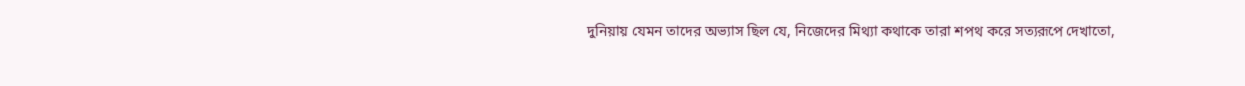দুনিয়ায় যেমন তাদের অভ্যাস ছিল যে, নিজেদের মিথ্যা কথাকে তারা শপথ করে সত্যরূপে দেখাতো,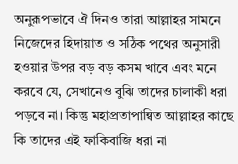অনুরূপভাবে ঐ দিনও তারা আল্লাহর সামনে নিজেদের হিদায়াত ও সঠিক পথের অনুসারী হওয়ার উপর বড় বড় কসম খাবে এবং মনে করবে যে, সেখানেও বুঝি তাদের চালাকী ধরা পড়বে না। কিন্তু মহাপ্রতাপান্বিত আল্লাহর কাছে কি তাদের এই ফাকিবাজি ধরা না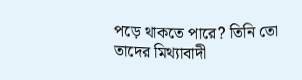পড়ে থাকতে পারে? তিনি তো তাদের মিথ্যাবাদী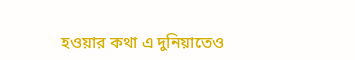হওয়ার কথা এ দুনিয়াতেও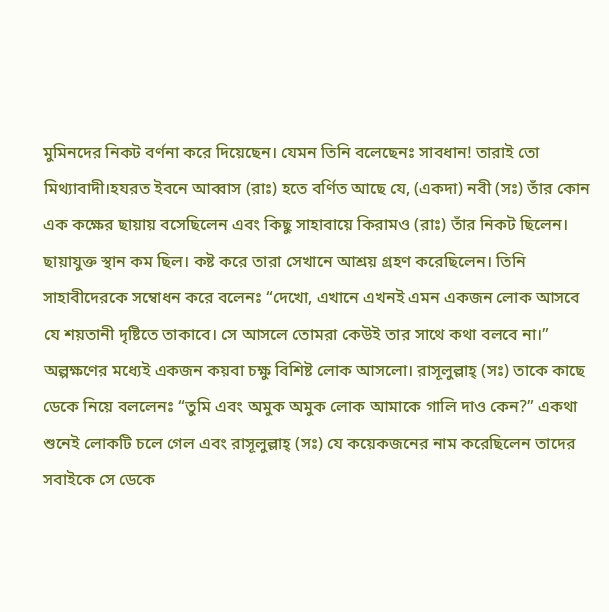মুমিনদের নিকট বর্ণনা করে দিয়েছেন। যেমন তিনি বলেছেনঃ সাবধান! তারাই তো মিথ্যাবাদী।হযরত ইবনে আব্বাস (রাঃ) হতে বর্ণিত আছে যে, (একদা) নবী (সঃ) তাঁর কোন এক কক্ষের ছায়ায় বসেছিলেন এবং কিছু সাহাবায়ে কিরামও (রাঃ) তাঁর নিকট ছিলেন। ছায়াযুক্ত স্থান কম ছিল। কষ্ট করে তারা সেখানে আশ্রয় গ্রহণ করেছিলেন। তিনি সাহাবীদেরকে সম্বোধন করে বলেনঃ “দেখো, এখানে এখনই এমন একজন লোক আসবে যে শয়তানী দৃষ্টিতে তাকাবে। সে আসলে তোমরা কেউই তার সাথে কথা বলবে না।” অল্পক্ষণের মধ্যেই একজন কয়বা চক্ষু বিশিষ্ট লোক আসলো। রাসূলুল্লাহ্ (সঃ) তাকে কাছে ডেকে নিয়ে বললেনঃ “তুমি এবং অমুক অমুক লোক আমাকে গালি দাও কেন?” একথা শুনেই লোকটি চলে গেল এবং রাসূলুল্লাহ্ (সঃ) যে কয়েকজনের নাম করেছিলেন তাদের সবাইকে সে ডেকে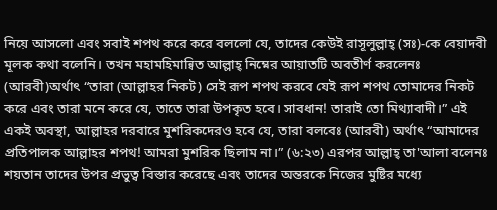নিয়ে আসলো এবং সবাই শপথ করে করে বললো যে, তাদের কেউই রাসূলুল্লাহ্ (সঃ)-কে বেয়াদবী মূলক কথা বলেনি। তখন মহামহিমান্বিত আল্লাহ্ নিম্নের আয়াতটি অবতীর্ণ করলেনঃ (আরবী)অর্থাৎ “তারা (আল্লাহর নিকট) সেই রূপ শপথ করবে যেই রূপ শপথ তোমাদের নিকট করে এবং তারা মনে করে যে, তাতে তারা উপকৃত হবে। সাবধান! তারাই তো মিথ্যাবাদী।” এই একই অবস্থা, আল্লাহর দরবারে মুশরিকদেরও হবে যে, তারা বলবেঃ (আরবী) অর্থাৎ “আমাদের প্রতিপালক আল্লাহর শপথ! আমরা মুশরিক ছিলাম না।” (৬:২৩) এরপর আল্লাহ্ তা'আলা বলেনঃ শয়তান তাদের উপর প্রভুত্ব বিস্তার করেছে এবং তাদের অন্তরকে নিজের মুষ্টির মধ্যে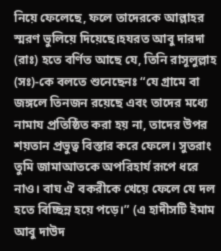নিয়ে ফেলেছে, ফলে তাদেরকে আল্লাহর স্মরণ ভুলিয়ে দিয়েছে।হযরত আবু দারদা (রাঃ) হতে বর্ণিত আছে যে, তিনি রাসূলুল্লাহ (সঃ)-কে বলতে শুনেছেনঃ “যে গ্রামে বা জঙ্গলে তিনজন রয়েছে এবং তাদের মধ্যে নামায প্রতিষ্ঠিত করা হয় না, তাদের উপর শয়তান প্রভুত্ব বিস্তার করে ফেলে। সুতরাং তুমি জামাআতকে অপরিহার্য রূপে ধরে নাও। বাঘ ঐ বকরীকে খেয়ে ফেলে যে দল হতে বিচ্ছিন্ন হয়ে পড়ে।” (এ হাদীসটি ইমাম আবু দাউদ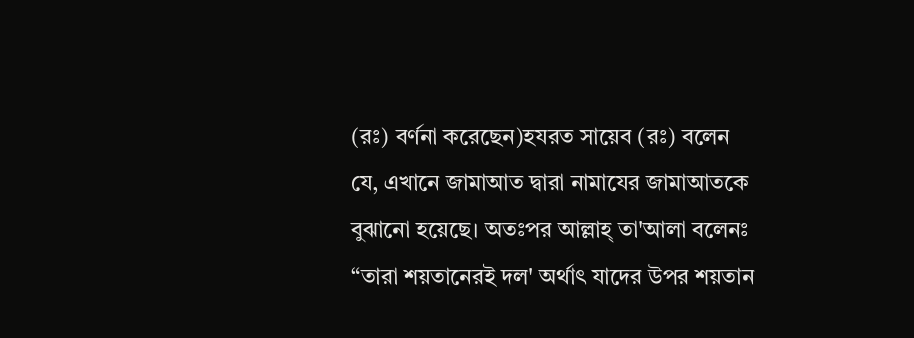(রঃ) বর্ণনা করেছেন)হযরত সায়েব (রঃ) বলেন যে, এখানে জামাআত দ্বারা নামাযের জামাআতকে বুঝানো হয়েছে। অতঃপর আল্লাহ্ তা'আলা বলেনঃ “তারা শয়তানেরই দল' অর্থাৎ যাদের উপর শয়তান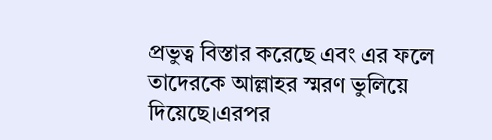প্রভুত্ব বিস্তার করেছে এবং এর ফলে তাদেরকে আল্লাহর স্মরণ ভুলিয়ে দিয়েছে।এরপর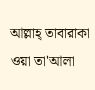আল্লাহ্ তাবারাকা ওয়া তা'আলা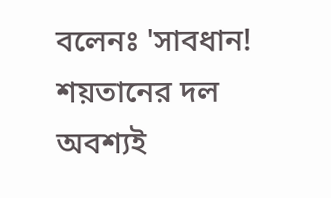বলেনঃ 'সাবধান! শয়তানের দল অবশ্যই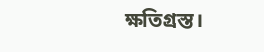ক্ষতিগ্রস্ত।